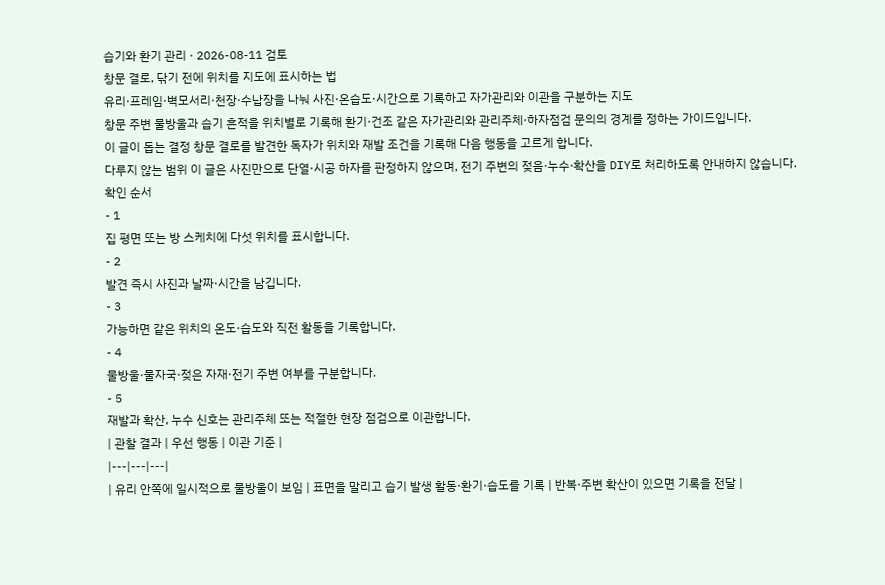습기와 환기 관리 · 2026-08-11 검토
창문 결로, 닦기 전에 위치를 지도에 표시하는 법
유리·프레임·벽모서리·천장·수납장을 나눠 사진·온습도·시간으로 기록하고 자가관리와 이관을 구분하는 지도
창문 주변 물방울과 습기 흔적을 위치별로 기록해 환기·건조 같은 자가관리와 관리주체·하자점검 문의의 경계를 정하는 가이드입니다.
이 글이 돕는 결정 창문 결로를 발견한 독자가 위치와 재발 조건을 기록해 다음 행동을 고르게 합니다.
다루지 않는 범위 이 글은 사진만으로 단열·시공 하자를 판정하지 않으며, 전기 주변의 젖음·누수·확산을 DIY로 처리하도록 안내하지 않습니다.
확인 순서
- 1
집 평면 또는 방 스케치에 다섯 위치를 표시합니다.
- 2
발견 즉시 사진과 날짜·시간을 남깁니다.
- 3
가능하면 같은 위치의 온도·습도와 직전 활동을 기록합니다.
- 4
물방울·물자국·젖은 자재·전기 주변 여부를 구분합니다.
- 5
재발과 확산, 누수 신호는 관리주체 또는 적절한 현장 점검으로 이관합니다.
| 관찰 결과 | 우선 행동 | 이관 기준 |
|---|---|---|
| 유리 안쪽에 일시적으로 물방울이 보임 | 표면을 말리고 습기 발생 활동·환기·습도를 기록 | 반복·주변 확산이 있으면 기록을 전달 |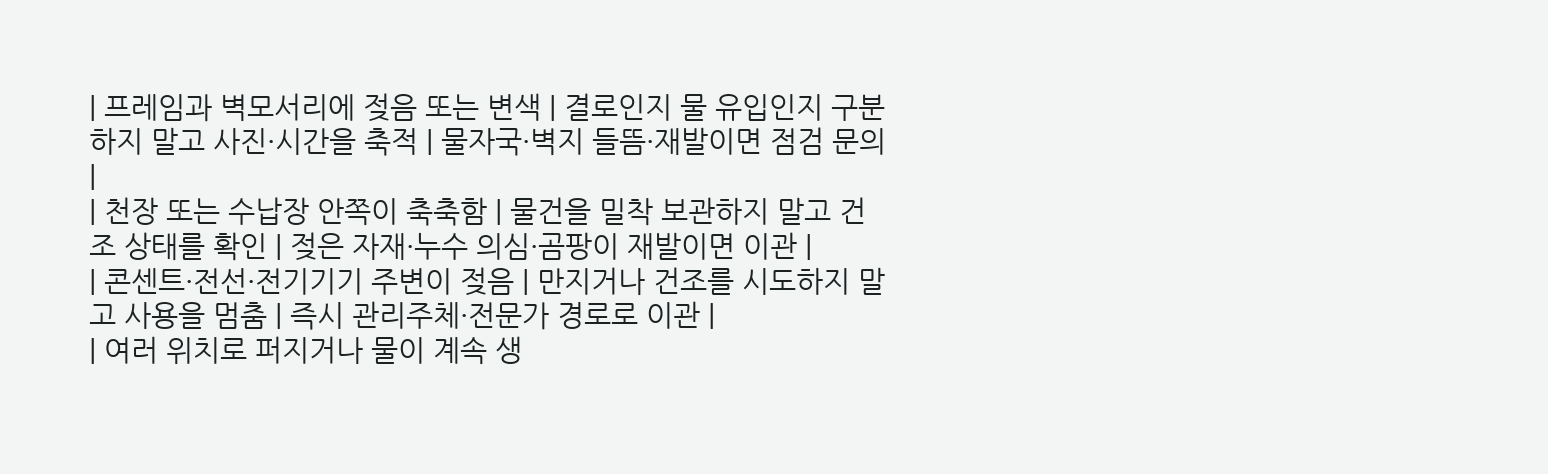| 프레임과 벽모서리에 젖음 또는 변색 | 결로인지 물 유입인지 구분하지 말고 사진·시간을 축적 | 물자국·벽지 들뜸·재발이면 점검 문의 |
| 천장 또는 수납장 안쪽이 축축함 | 물건을 밀착 보관하지 말고 건조 상태를 확인 | 젖은 자재·누수 의심·곰팡이 재발이면 이관 |
| 콘센트·전선·전기기기 주변이 젖음 | 만지거나 건조를 시도하지 말고 사용을 멈춤 | 즉시 관리주체·전문가 경로로 이관 |
| 여러 위치로 퍼지거나 물이 계속 생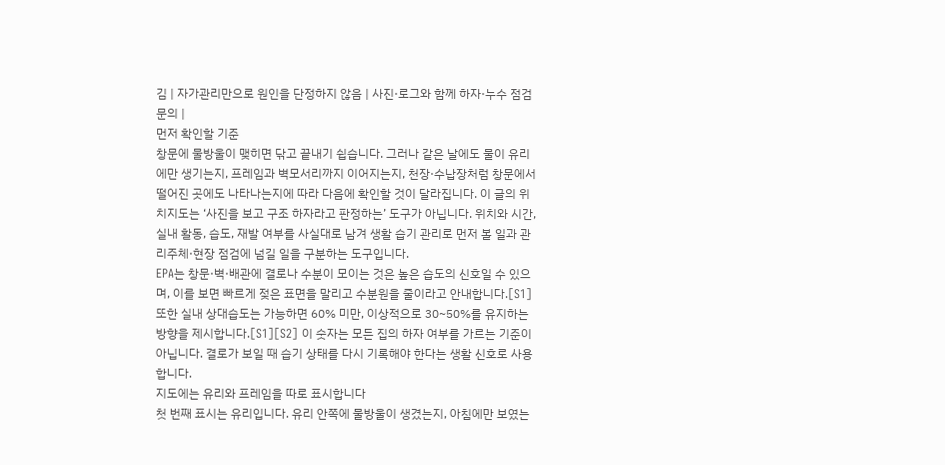김 | 자가관리만으로 원인을 단정하지 않음 | 사진·로그와 함께 하자·누수 점검 문의 |
먼저 확인할 기준
창문에 물방울이 맺히면 닦고 끝내기 쉽습니다. 그러나 같은 날에도 물이 유리에만 생기는지, 프레임과 벽모서리까지 이어지는지, 천장·수납장처럼 창문에서 떨어진 곳에도 나타나는지에 따라 다음에 확인할 것이 달라집니다. 이 글의 위치지도는 ‘사진을 보고 구조 하자라고 판정하는’ 도구가 아닙니다. 위치와 시간, 실내 활동, 습도, 재발 여부를 사실대로 남겨 생활 습기 관리로 먼저 볼 일과 관리주체·현장 점검에 넘길 일을 구분하는 도구입니다.
EPA는 창문·벽·배관에 결로나 수분이 모이는 것은 높은 습도의 신호일 수 있으며, 이를 보면 빠르게 젖은 표면을 말리고 수분원을 줄이라고 안내합니다.[S1] 또한 실내 상대습도는 가능하면 60% 미만, 이상적으로 30~50%를 유지하는 방향을 제시합니다.[S1][S2] 이 숫자는 모든 집의 하자 여부를 가르는 기준이 아닙니다. 결로가 보일 때 습기 상태를 다시 기록해야 한다는 생활 신호로 사용합니다.
지도에는 유리와 프레임을 따로 표시합니다
첫 번째 표시는 유리입니다. 유리 안쪽에 물방울이 생겼는지, 아침에만 보였는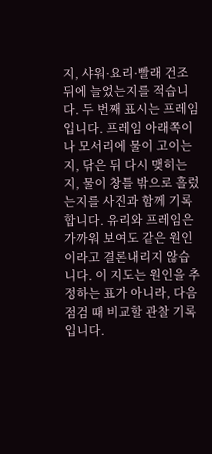지, 샤워·요리·빨래 건조 뒤에 늘었는지를 적습니다. 두 번째 표시는 프레임입니다. 프레임 아래쪽이나 모서리에 물이 고이는지, 닦은 뒤 다시 맺히는지, 물이 창틀 밖으로 흘렀는지를 사진과 함께 기록합니다. 유리와 프레임은 가까워 보여도 같은 원인이라고 결론내리지 않습니다. 이 지도는 원인을 추정하는 표가 아니라, 다음 점검 때 비교할 관찰 기록입니다.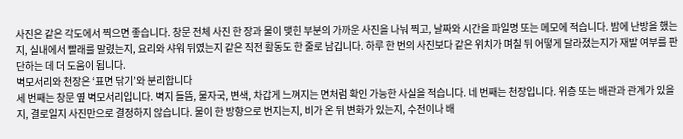사진은 같은 각도에서 찍으면 좋습니다. 창문 전체 사진 한 장과 물이 맺힌 부분의 가까운 사진을 나눠 찍고, 날짜와 시간을 파일명 또는 메모에 적습니다. 밤에 난방을 했는지, 실내에서 빨래를 말렸는지, 요리와 샤워 뒤였는지 같은 직전 활동도 한 줄로 남깁니다. 하루 한 번의 사진보다 같은 위치가 며칠 뒤 어떻게 달라졌는지가 재발 여부를 판단하는 데 더 도움이 됩니다.
벽모서리와 천장은 ‘표면 닦기’와 분리합니다
세 번째는 창문 옆 벽모서리입니다. 벽지 들뜸, 물자국, 변색, 차갑게 느껴지는 면처럼 확인 가능한 사실을 적습니다. 네 번째는 천장입니다. 위층 또는 배관과 관계가 있을지, 결로일지 사진만으로 결정하지 않습니다. 물이 한 방향으로 번지는지, 비가 온 뒤 변화가 있는지, 수전이나 배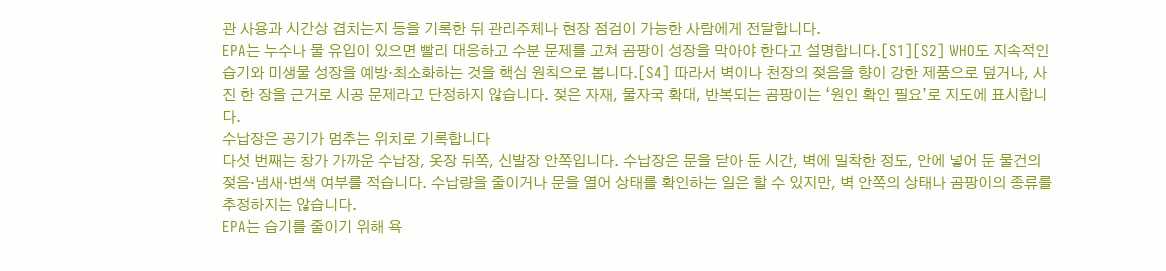관 사용과 시간상 겹치는지 등을 기록한 뒤 관리주체나 현장 점검이 가능한 사람에게 전달합니다.
EPA는 누수나 물 유입이 있으면 빨리 대응하고 수분 문제를 고쳐 곰팡이 성장을 막아야 한다고 설명합니다.[S1][S2] WHO도 지속적인 습기와 미생물 성장을 예방·최소화하는 것을 핵심 원칙으로 봅니다.[S4] 따라서 벽이나 천장의 젖음을 향이 강한 제품으로 덮거나, 사진 한 장을 근거로 시공 문제라고 단정하지 않습니다. 젖은 자재, 물자국 확대, 반복되는 곰팡이는 ‘원인 확인 필요’로 지도에 표시합니다.
수납장은 공기가 멈추는 위치로 기록합니다
다섯 번째는 창가 가까운 수납장, 옷장 뒤쪽, 신발장 안쪽입니다. 수납장은 문을 닫아 둔 시간, 벽에 밀착한 정도, 안에 넣어 둔 물건의 젖음·냄새·변색 여부를 적습니다. 수납량을 줄이거나 문을 열어 상태를 확인하는 일은 할 수 있지만, 벽 안쪽의 상태나 곰팡이의 종류를 추정하지는 않습니다.
EPA는 습기를 줄이기 위해 욕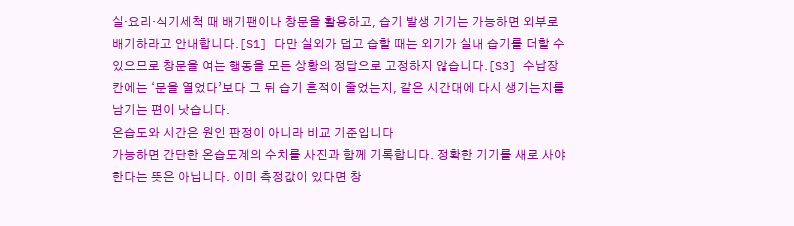실·요리·식기세척 때 배기팬이나 창문을 활용하고, 습기 발생 기기는 가능하면 외부로 배기하라고 안내합니다.[S1] 다만 실외가 덥고 습할 때는 외기가 실내 습기를 더할 수 있으므로 창문을 여는 행동을 모든 상황의 정답으로 고정하지 않습니다.[S3] 수납장 칸에는 ‘문을 열었다’보다 그 뒤 습기 흔적이 줄었는지, 같은 시간대에 다시 생기는지를 남기는 편이 낫습니다.
온습도와 시간은 원인 판정이 아니라 비교 기준입니다
가능하면 간단한 온습도계의 수치를 사진과 함께 기록합니다. 정확한 기기를 새로 사야 한다는 뜻은 아닙니다. 이미 측정값이 있다면 창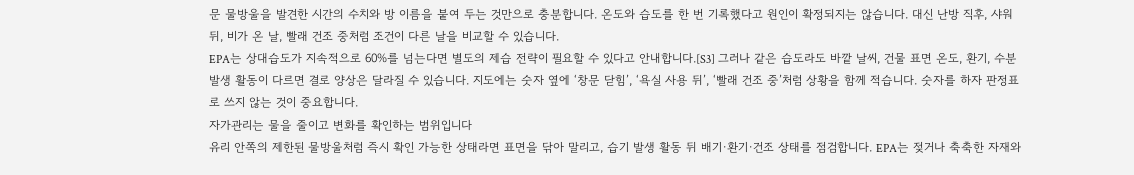문 물방울을 발견한 시간의 수치와 방 이름을 붙여 두는 것만으로 충분합니다. 온도와 습도를 한 번 기록했다고 원인이 확정되지는 않습니다. 대신 난방 직후, 샤워 뒤, 비가 온 날, 빨래 건조 중처럼 조건이 다른 날을 비교할 수 있습니다.
EPA는 상대습도가 지속적으로 60%를 넘는다면 별도의 제습 전략이 필요할 수 있다고 안내합니다.[S3] 그러나 같은 습도라도 바깥 날씨, 건물 표면 온도, 환기, 수분 발생 활동이 다르면 결로 양상은 달라질 수 있습니다. 지도에는 숫자 옆에 ‘창문 닫힘’, ‘욕실 사용 뒤’, ‘빨래 건조 중’처럼 상황을 함께 적습니다. 숫자를 하자 판정표로 쓰지 않는 것이 중요합니다.
자가관리는 물을 줄이고 변화를 확인하는 범위입니다
유리 안쪽의 제한된 물방울처럼 즉시 확인 가능한 상태라면 표면을 닦아 말리고, 습기 발생 활동 뒤 배기·환기·건조 상태를 점검합니다. EPA는 젖거나 축축한 자재와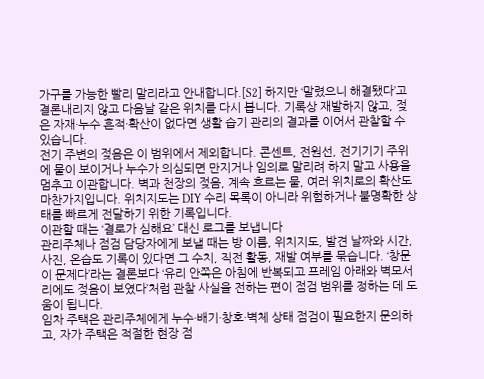가구를 가능한 빨리 말리라고 안내합니다.[S2] 하지만 ‘말렸으니 해결됐다’고 결론내리지 않고 다음날 같은 위치를 다시 봅니다. 기록상 재발하지 않고, 젖은 자재·누수 흔적·확산이 없다면 생활 습기 관리의 결과를 이어서 관찰할 수 있습니다.
전기 주변의 젖음은 이 범위에서 제외합니다. 콘센트, 전원선, 전기기기 주위에 물이 보이거나 누수가 의심되면 만지거나 임의로 말리려 하지 말고 사용을 멈추고 이관합니다. 벽과 천장의 젖음, 계속 흐르는 물, 여러 위치로의 확산도 마찬가지입니다. 위치지도는 DIY 수리 목록이 아니라 위험하거나 불명확한 상태를 빠르게 전달하기 위한 기록입니다.
이관할 때는 ‘결로가 심해요’ 대신 로그를 보냅니다
관리주체나 점검 담당자에게 보낼 때는 방 이름, 위치지도, 발견 날짜와 시간, 사진, 온습도 기록이 있다면 그 수치, 직전 활동, 재발 여부를 묶습니다. ‘창문이 문제다’라는 결론보다 ‘유리 안쪽은 아침에 반복되고 프레임 아래와 벽모서리에도 젖음이 보였다’처럼 관찰 사실을 전하는 편이 점검 범위를 정하는 데 도움이 됩니다.
임차 주택은 관리주체에게 누수·배기·창호·벽체 상태 점검이 필요한지 문의하고, 자가 주택은 적절한 현장 점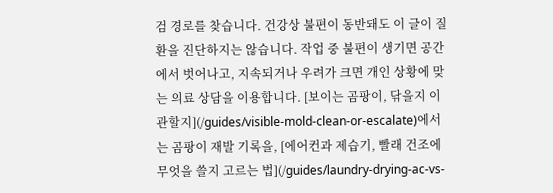검 경로를 찾습니다. 건강상 불편이 동반돼도 이 글이 질환을 진단하지는 않습니다. 작업 중 불편이 생기면 공간에서 벗어나고, 지속되거나 우려가 크면 개인 상황에 맞는 의료 상담을 이용합니다. [보이는 곰팡이, 닦을지 이관할지](/guides/visible-mold-clean-or-escalate)에서는 곰팡이 재발 기록을, [에어컨과 제습기, 빨래 건조에 무엇을 쓸지 고르는 법](/guides/laundry-drying-ac-vs-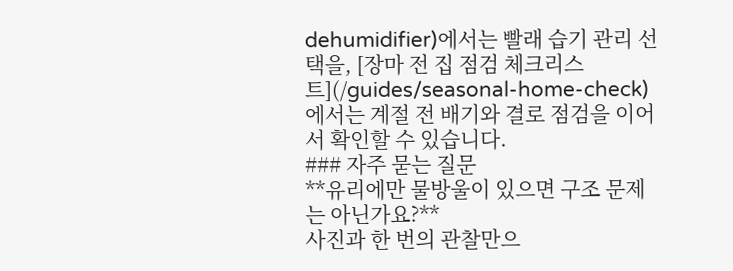dehumidifier)에서는 빨래 습기 관리 선택을, [장마 전 집 점검 체크리스트](/guides/seasonal-home-check)에서는 계절 전 배기와 결로 점검을 이어서 확인할 수 있습니다.
### 자주 묻는 질문
**유리에만 물방울이 있으면 구조 문제는 아닌가요?**
사진과 한 번의 관찰만으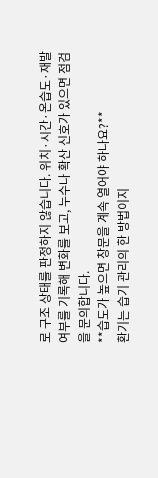로 구조 상태를 판정하지 않습니다. 위치·시간·온습도·재발 여부를 기록해 변화를 보고, 누수나 확산 신호가 있으면 점검을 문의합니다.
**습도가 높으면 창문을 계속 열어야 하나요?**
환기는 습기 관리의 한 방법이지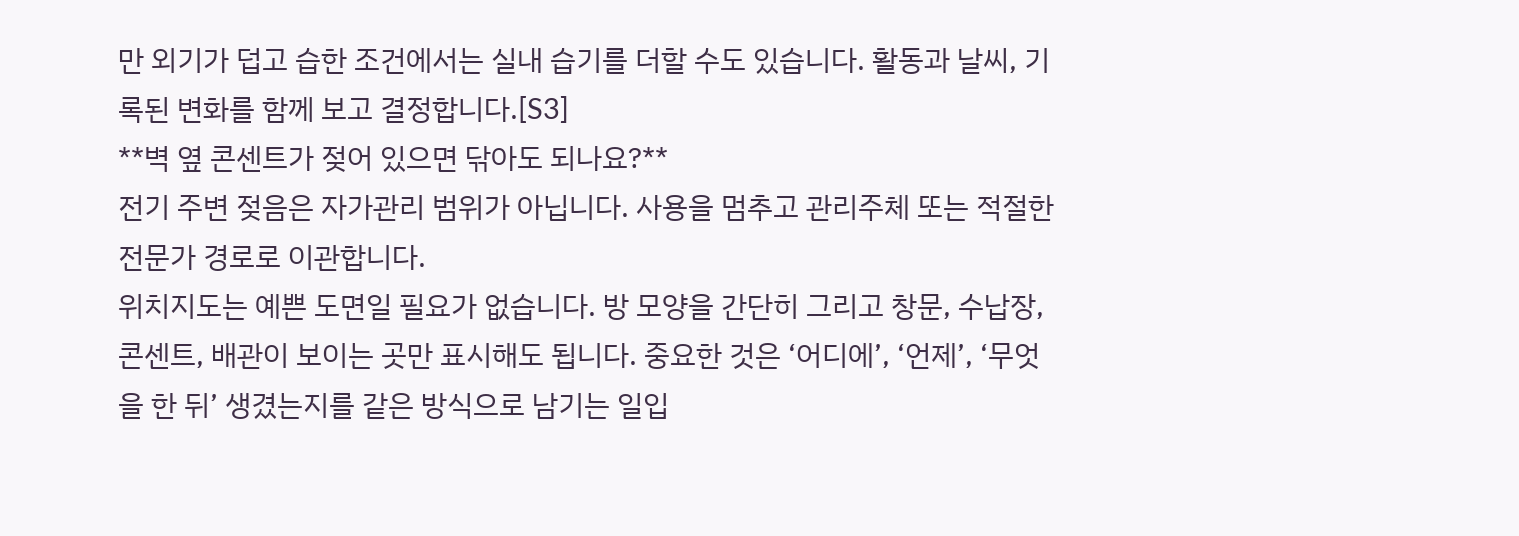만 외기가 덥고 습한 조건에서는 실내 습기를 더할 수도 있습니다. 활동과 날씨, 기록된 변화를 함께 보고 결정합니다.[S3]
**벽 옆 콘센트가 젖어 있으면 닦아도 되나요?**
전기 주변 젖음은 자가관리 범위가 아닙니다. 사용을 멈추고 관리주체 또는 적절한 전문가 경로로 이관합니다.
위치지도는 예쁜 도면일 필요가 없습니다. 방 모양을 간단히 그리고 창문, 수납장, 콘센트, 배관이 보이는 곳만 표시해도 됩니다. 중요한 것은 ‘어디에’, ‘언제’, ‘무엇을 한 뒤’ 생겼는지를 같은 방식으로 남기는 일입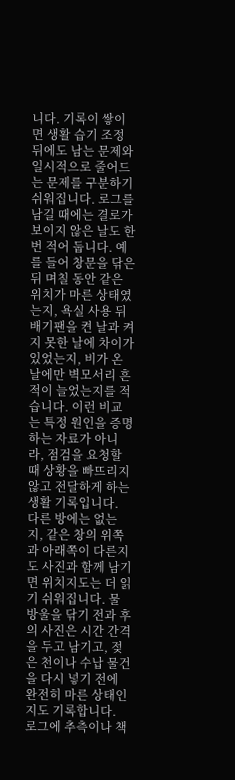니다. 기록이 쌓이면 생활 습기 조정 뒤에도 남는 문제와 일시적으로 줄어드는 문제를 구분하기 쉬워집니다. 로그를 남길 때에는 결로가 보이지 않은 날도 한 번 적어 둡니다. 예를 들어 창문을 닦은 뒤 며칠 동안 같은 위치가 마른 상태였는지, 욕실 사용 뒤 배기팬을 켠 날과 켜지 못한 날에 차이가 있었는지, 비가 온 날에만 벽모서리 흔적이 늘었는지를 적습니다. 이런 비교는 특정 원인을 증명하는 자료가 아니라, 점검을 요청할 때 상황을 빠뜨리지 않고 전달하게 하는 생활 기록입니다. 다른 방에는 없는지, 같은 창의 위쪽과 아래쪽이 다른지도 사진과 함께 남기면 위치지도는 더 읽기 쉬워집니다. 물방울을 닦기 전과 후의 사진은 시간 간격을 두고 남기고, 젖은 천이나 수납 물건을 다시 넣기 전에 완전히 마른 상태인지도 기록합니다. 로그에 추측이나 책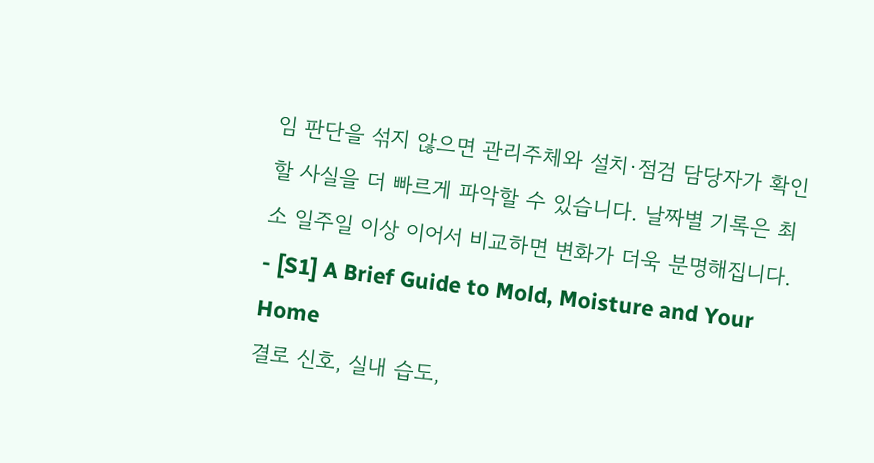임 판단을 섞지 않으면 관리주체와 설치·점검 담당자가 확인할 사실을 더 빠르게 파악할 수 있습니다. 날짜별 기록은 최소 일주일 이상 이어서 비교하면 변화가 더욱 분명해집니다.
- [S1] A Brief Guide to Mold, Moisture and Your Home
결로 신호, 실내 습도,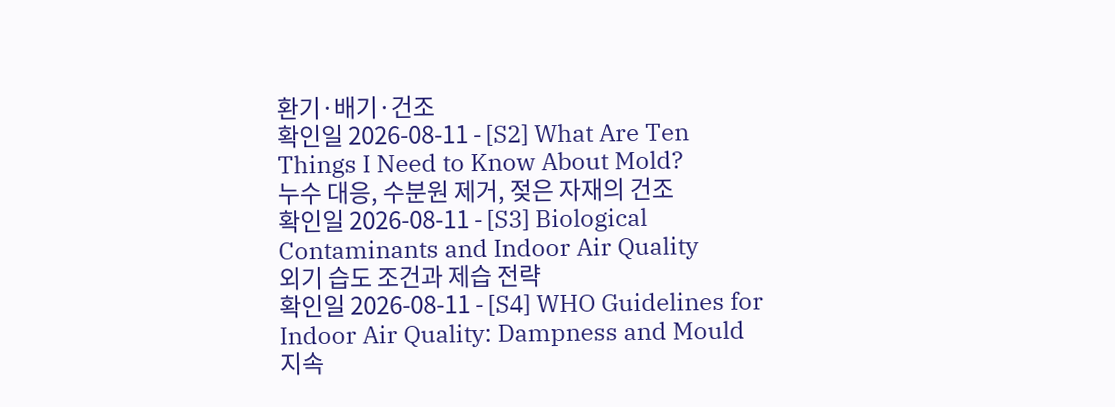환기·배기·건조
확인일 2026-08-11 - [S2] What Are Ten Things I Need to Know About Mold?
누수 대응, 수분원 제거, 젖은 자재의 건조
확인일 2026-08-11 - [S3] Biological Contaminants and Indoor Air Quality
외기 습도 조건과 제습 전략
확인일 2026-08-11 - [S4] WHO Guidelines for Indoor Air Quality: Dampness and Mould
지속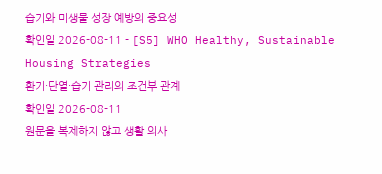습기와 미생물 성장 예방의 중요성
확인일 2026-08-11 - [S5] WHO Healthy, Sustainable Housing Strategies
환기·단열·습기 관리의 조건부 관계
확인일 2026-08-11
원문을 복제하지 않고 생활 의사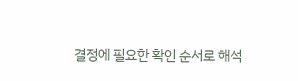결정에 필요한 확인 순서로 해석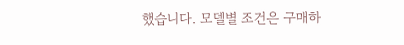했습니다. 모델별 조건은 구매하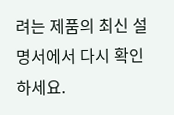려는 제품의 최신 설명서에서 다시 확인하세요.